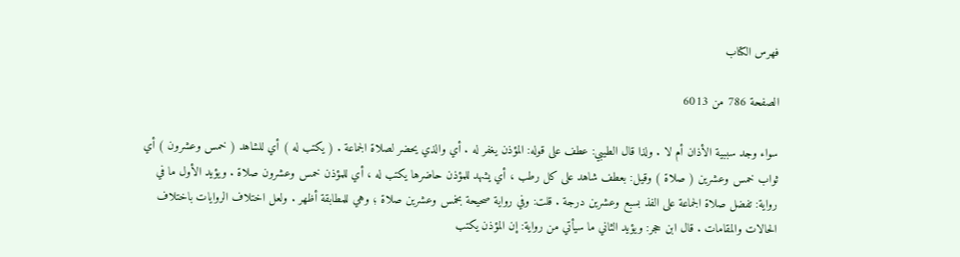فهرس الكتاب

الصفحة 786 من 6013

سواء وجد سببية الأذان أم لا . ولذا قال الطيبي: عطف على قوله: المؤذن يغفر له . أي والذي يحضر لصلاة الجماعة . ( يكتب له ) أي للشاهد ( خمس وعشرون ) أي ثواب خمس وعشرين ( صلاة ) وقيل: بعطف شاهد على كل رطب ، أي يشهد للمؤذن حاضرها يكتب له ، أي للمؤذن خمس وعشرون صلاة . ويؤيد الأول ما في رواية: تفضل صلاة الجماعة على الفذ بسبع وعشرين درجة . قلت: وفي رواية صحيحة بخمس وعشرين صلاة ؛ وهي للمطابقة أظهر . ولعل اختلاف الروايات باختلاف الحالات والمقامات . قال ابن حجر: ويؤيد الثاني ما سيأتي من رواية: إن المؤذن يكتب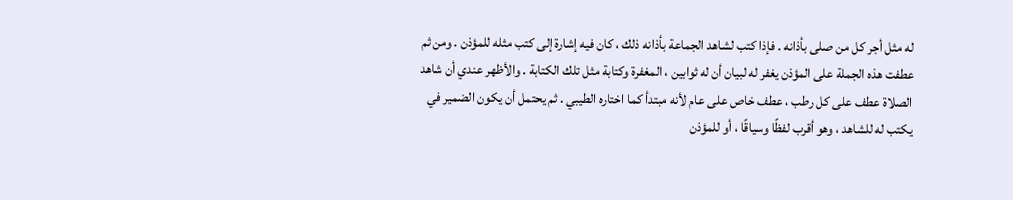له مثل أجر كل من صلى بأذانه . فإذا كتب لشاهد الجماعة بأذانه ذلك ، كان فيه إشارة إلى كتب مثله للمؤذن . ومن ثم عطفت هذه الجملة على المؤذن يغفر له لبيان أن له ثوابين ، المغفرة وكتابة مثل تلك الكتابة . والأظهر عندي أن شاهد الصلاة عطف على كل رطب ، عطف خاص على عام لأنه مبتدأ كما اختاره الطيبي . ثم يحتمل أن يكون الضمير في يكتب له للشاهد ، وهو أقرب لفظًا وسياقًا ، أو للمؤذن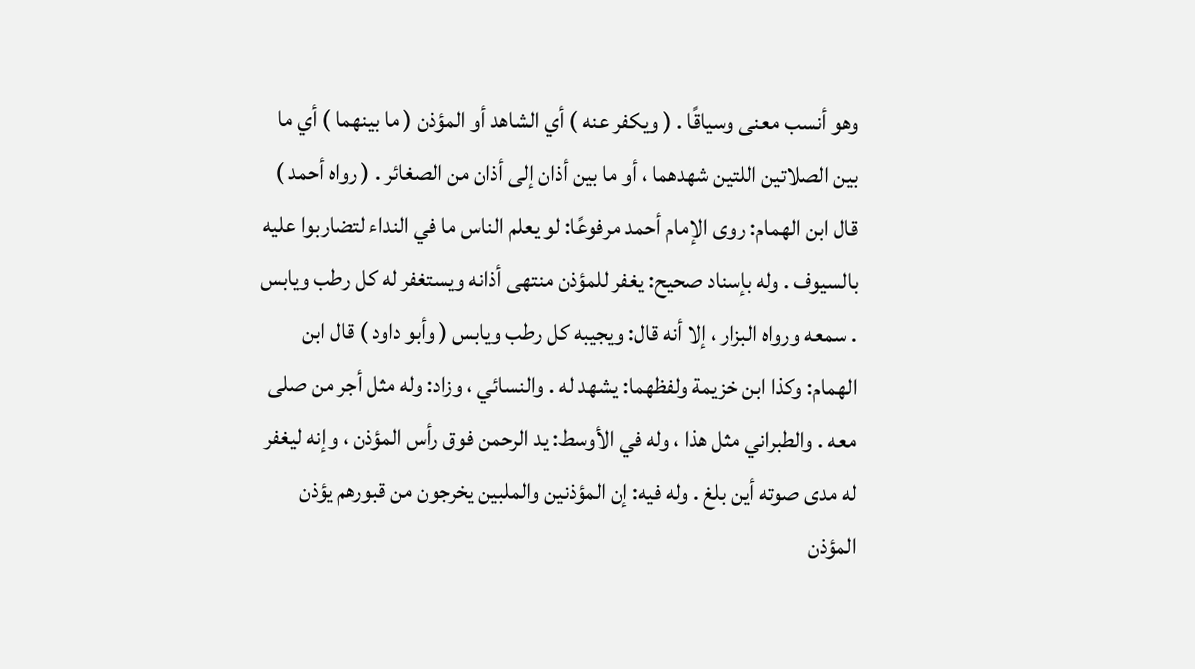وهو أنسب معنى وسياقًا . ( ويكفر عنه ) أي الشاهد أو المؤذن ( ما بينهما ) أي ما بين الصلاتين اللتين شهدهما ، أو ما بين أذان إلى أذان من الصغائر . ( رواه أحمد ) قال ابن الهمام: روى الإمام أحمد مرفوعًا: لو يعلم الناس ما في النداء لتضاربوا عليه بالسيوف . وله بإسناد صحيح: يغفر للمؤذن منتهى أذانه ويستغفر له كل رطب ويابس . سمعه ورواه البزار ، إلا أنه قال: ويجيبه كل رطب ويابس ( وأبو داود ) قال ابن الهمام: وكذا ابن خزيمة ولفظهما: يشهد له . والنسائي ، وزاد: وله مثل أجر من صلى معه . والطبراني مثل هذا ، وله في الأوسط: يد الرحمن فوق رأس المؤذن ، وإنه ليغفر له مدى صوته أين بلغ . وله فيه: إن المؤذنين والملبين يخرجون من قبورهم يؤذن المؤذن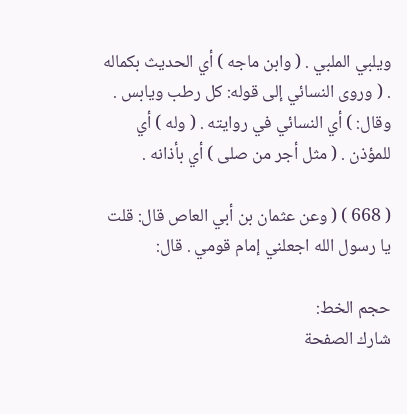ويلبي الملبي . ( وابن ماجه ) أي الحديث بكماله . ( وروى النسائي إلى قوله: كل رطب ويابس . وقال: ) أي النسائي في روايته . ( وله ) أي للمؤذن . ( مثل أجر من صلى ) أي بأذانه .

( 668 ) ( وعن عثمان بن أبي العاص قال: قلت يا رسول الله اجعلني إمام قومي . قال:

حجم الخط:
شارك الصفحة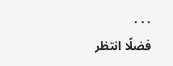. . .
فضلًا انتظر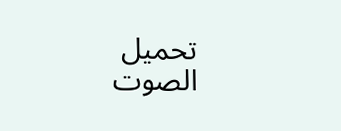تحميل الصوت